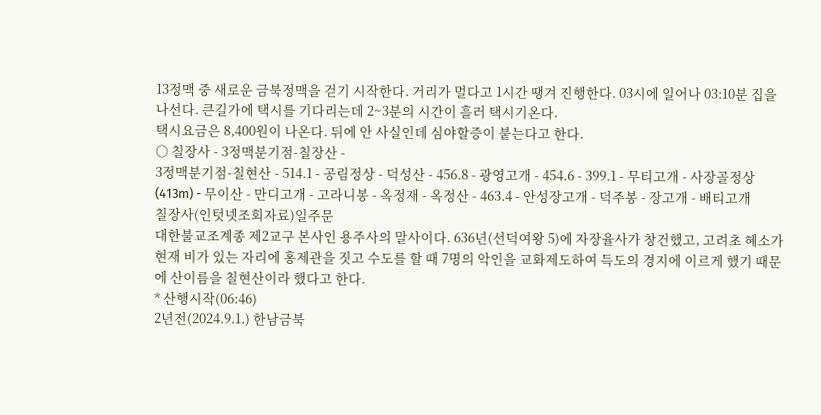13정맥 중 새로운 금북정맥을 걷기 시작한다. 거리가 멀다고 1시간 땡겨 진행한다. 03시에 일어나 03:10분 집을 나선다. 큰길가에 택시를 기다리는데 2~3분의 시간이 흘러 택시기온다.
택시요금은 8,400원이 나온다. 뒤에 안 사실인데 심야할증이 붙는다고 한다.
○ 칠장사 - 3정맥분기점-칠장산 -
3정맥분기점-칠현산 - 514.1 - 공림정상 - 덕성산 - 456.8 - 광영고개 - 454.6 - 399.1 - 무티고개 - 사장골정상(413m) - 무이산 - 만디고개 - 고라니봉 - 옥정재 - 옥정산 - 463.4 - 안성장고개 - 덕주봉 - 장고개 - 배티고개
칠장사(인텃넷조회자료)일주문
대한불교조계종 제2교구 본사인 용주사의 말사이다. 636년(선덕여왕 5)에 자장율사가 창건했고, 고려초 혜소가 현재 비가 있는 자리에 홍제관을 짓고 수도를 할 때 7명의 악인을 교화제도하여 득도의 경지에 이르게 했기 때문에 산이름을 칠현산이라 했다고 한다.
* 산행시작(06:46)
2년전(2024.9.1.) 한남금북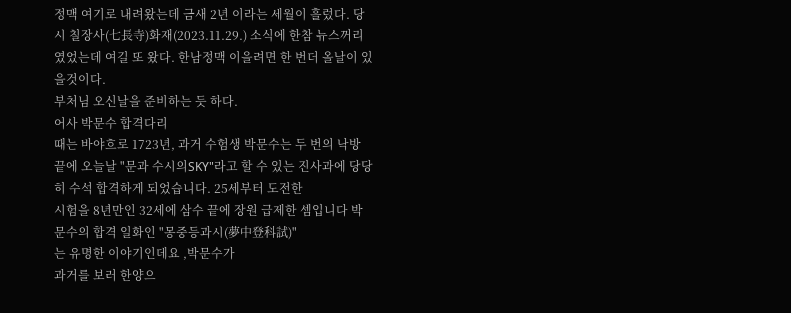정맥 여기로 내려왔는데 금새 2년 이라는 세월이 흘렀다. 당시 칠장사(七長寺)화재(2023.11.29.) 소식에 한참 뉴스꺼리 였었는데 여길 또 왔다. 한남정맥 이을려면 한 번더 올날이 있을것이다.
부처님 오신날을 준비하는 듯 하다.
어사 박문수 합격다리
때는 바야흐로 1723년, 과거 수험생 박문수는 두 번의 낙방 끝에 오늘날 "문과 수시의SKY"라고 할 수 있는 진사과에 당당히 수석 합격하게 되었습니다. 25세부터 도전한
시험을 8년만인 32세에 삼수 끝에 장원 급제한 셈입니다 박문수의 합격 일화인 "몽중등과시(夢中登科試)"
는 유명한 이야기인데요 ,박문수가
과거를 보러 한양으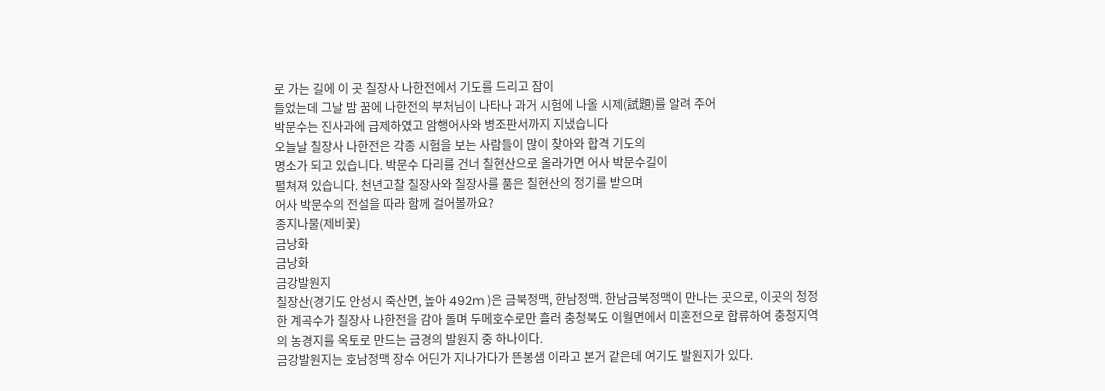로 가는 길에 이 곳 칠장사 나한전에서 기도를 드리고 잠이
들었는데 그날 밤 꿈에 나한전의 부처님이 나타나 과거 시험에 나올 시제(試題)를 알려 주어
박문수는 진사과에 급제하였고 암행어사와 병조판서까지 지냈습니다
오늘날 칠장사 나한전은 각종 시험을 보는 사람들이 많이 찾아와 합격 기도의
명소가 되고 있습니다. 박문수 다리를 건너 칠현산으로 올라가면 어사 박문수길이
펼쳐져 있습니다. 천년고찰 칠장사와 칠장사를 품은 칠현산의 정기를 받으며
어사 박문수의 전설을 따라 함께 걸어볼까요?
종지나물(제비꽃)
금낭화
금낭화
금강발원지
칠장산(경기도 안성시 죽산면, 높아 492m )은 금북정맥, 한남정맥. 한남금북정맥이 만나는 곳으로, 이곳의 청정한 계곡수가 칠장사 나한전을 감아 돌며 두메호수로만 흘러 충청북도 이월면에서 미혼전으로 합류하여 충청지역의 농경지를 옥토로 만드는 금경의 발원지 중 하나이다.
금강발원지는 호남정맥 장수 어딘가 지나가다가 뜬봉샘 이라고 본거 같은데 여기도 발원지가 있다.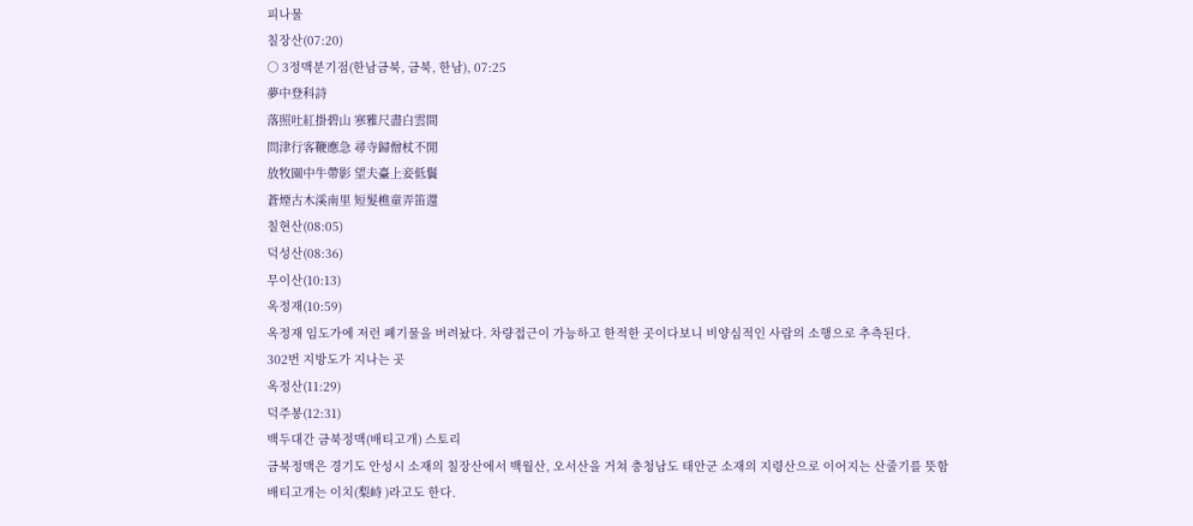피나물
칠장산(07:20)
○ 3정맥분기점(한남금북, 금북, 한남), 07:25
夢中登科詩
落照吐紅掛碧山 寒雅尺盡白雲間
問津行客鞭應急 尋寺歸僧杖不閒
放牧園中牛帶影 望夫臺上妾低鬟
蒼煙古木溪南里 短髮樵童弄笛還
칠현산(08:05)
덕성산(08:36)
무이산(10:13)
옥정재(10:59)
옥정재 임도가에 저런 폐기물을 버려놨다. 차량접근이 가능하고 한적한 곳이다보니 비양심적인 사람의 소행으로 추측된다.
302번 지방도가 지나는 곳
옥정산(11:29)
덕주봉(12:31)
백두대간 금북정맥(배티고개) 스토리
금북정맥은 경기도 안성시 소재의 칠장산에서 백월산, 오서산을 거쳐 충청남도 태안군 소재의 지령산으로 이어지는 산줄기를 뜻함
배티고개는 이치(梨峙 )라고도 한다.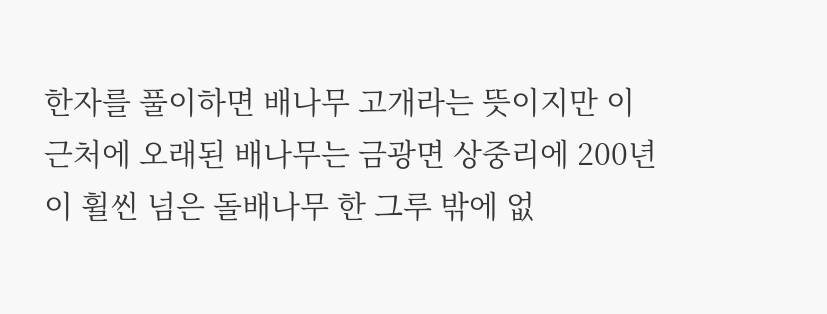한자를 풀이하면 배나무 고개라는 뜻이지만 이 근처에 오래된 배나무는 금광면 상중리에 200년이 휠씬 넘은 돌배나무 한 그루 밖에 없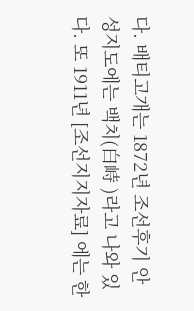다. 배티고개는 1872년 조선후기 안성지도에는 백치(白峙 )라고 나와 있다. 또 1911년 [조선지지자료] 에는 한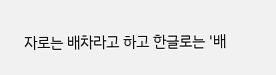자로는 배차라고 하고 한글로는 '배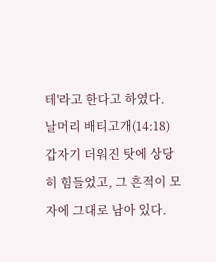테'라고 한다고 하였다.
날머리 배티고개(14:18)
갑자기 더워진 탓에 상당히 힘들었고, 그 흔적이 모자에 그대로 남아 있다.